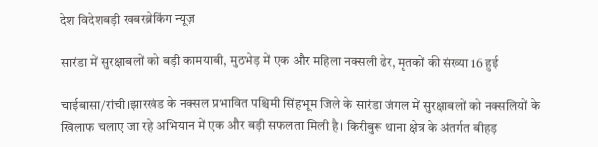देश विदेशबड़ी खबरब्रेकिंग न्यूज़

सारंडा में सुरक्षाबलों को बड़ी कामयाबी, मुठभेड़ में एक और महिला नक्सली ढेर, मृतकों की संख्या 16 हुई

चाईबासा/रांची।झारखंड के नक्सल प्रभावित पश्चिमी सिंहभूम जिले के सारंडा जंगल में सुरक्षाबलों को नक्सलियों के खिलाफ चलाए जा रहे अभियान में एक और बड़ी सफलता मिली है। किरीबुरू थाना क्षेत्र के अंतर्गत बीहड़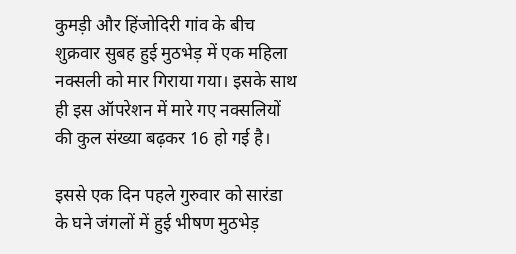कुमड़ी और हिंजोदिरी गांव के बीच शुक्रवार सुबह हुई मुठभेड़ में एक महिला नक्सली को मार गिराया गया। इसके साथ ही इस ऑपरेशन में मारे गए नक्सलियों की कुल संख्या बढ़कर 16 हो गई है।

इससे एक दिन पहले गुरुवार को सारंडा के घने जंगलों में हुई भीषण मुठभेड़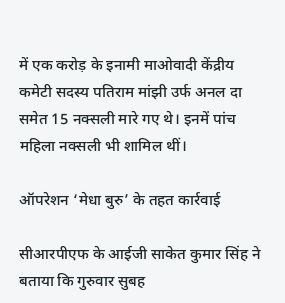में एक करोड़ के इनामी माओवादी केंद्रीय कमेटी सदस्य पतिराम मांझी उर्फ अनल दा समेत 15 नक्सली मारे गए थे। इनमें पांच महिला नक्सली भी शामिल थीं।

ऑपरेशन ‘मेधा बुरु’ के तहत कार्रवाई

सीआरपीएफ के आईजी साकेत कुमार सिंह ने बताया कि गुरुवार सुबह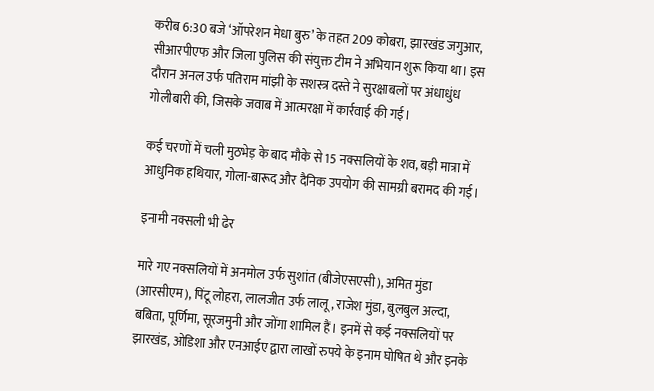करीब 6:30 बजे ‘ऑपरेशन मेधा बुरु’ के तहत 209 कोबरा, झारखंड जगुआर, सीआरपीएफ और जिला पुलिस की संयुक्त टीम ने अभियान शुरू किया था। इस दौरान अनल उर्फ पतिराम मांझी के सशस्त्र दस्ते ने सुरक्षाबलों पर अंधाधुंध गोलीबारी की, जिसके जवाब में आत्मरक्षा में कार्रवाई की गई।

कई चरणों में चली मुठभेड़ के बाद मौके से 15 नक्सलियों के शव, बड़ी मात्रा में आधुनिक हथियार, गोला-बारूद और दैनिक उपयोग की सामग्री बरामद की गई।

इनामी नक्सली भी ढेर

मारे गए नक्सलियों में अनमोल उर्फ सुशांत (बीजेएसएसी), अमित मुंडा (आरसीएम), पिंटू लोहरा, लालजीत उर्फ लालू, राजेश मुंडा, बुलबुल अल्दा, बबिता, पूर्णिमा, सूरजमुनी और जोंगा शामिल हैं। इनमें से कई नक्सलियों पर झारखंड, ओडिशा और एनआईए द्वारा लाखों रुपये के इनाम घोषित थे और इनके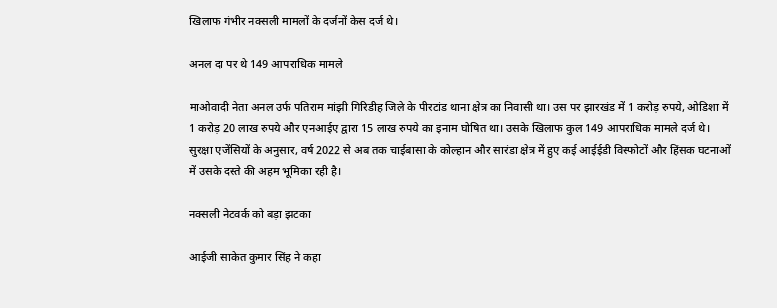खिलाफ गंभीर नक्सली मामलों के दर्जनों केस दर्ज थे।

अनल दा पर थे 149 आपराधिक मामले

माओवादी नेता अनल उर्फ पतिराम मांझी गिरिडीह जिले के पीरटांड थाना क्षेत्र का निवासी था। उस पर झारखंड में 1 करोड़ रुपये, ओडिशा में 1 करोड़ 20 लाख रुपये और एनआईए द्वारा 15 लाख रुपये का इनाम घोषित था। उसके खिलाफ कुल 149 आपराधिक मामले दर्ज थे। सुरक्षा एजेंसियों के अनुसार, वर्ष 2022 से अब तक चाईबासा के कोल्हान और सारंडा क्षेत्र में हुए कई आईईडी विस्फोटों और हिंसक घटनाओं में उसके दस्ते की अहम भूमिका रही है।

नक्सली नेटवर्क को बड़ा झटका

आईजी साकेत कुमार सिंह ने कहा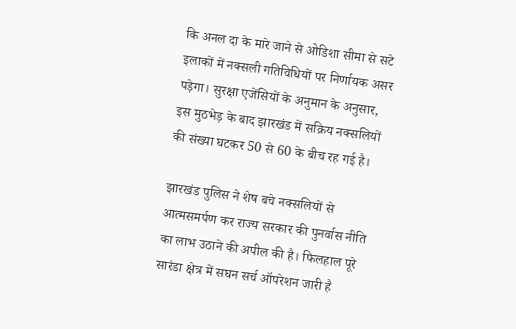कि अनल दा के मारे जाने से ओडिशा सीमा से सटे इलाकों में नक्सली गतिविधियों पर निर्णायक असर पड़ेगा। सुरक्षा एजेंसियों के अनुमान के अनुसार, इस मुठभेड़ के बाद झारखंड में सक्रिय नक्सलियों की संख्या घटकर 50 से 60 के बीच रह गई है।

झारखंड पुलिस ने शेष बचे नक्सलियों से आत्मसमर्पण कर राज्य सरकार की पुनर्वास नीति का लाभ उठाने की अपील की है। फिलहाल पूरे सारंडा क्षेत्र में सघन सर्च ऑपरेशन जारी है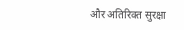और अतिरिक्त सुरक्षा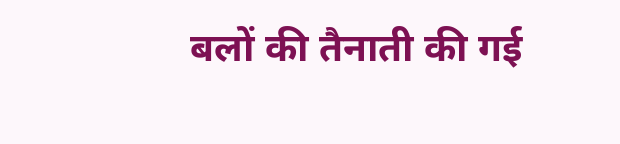बलों की तैनाती की गई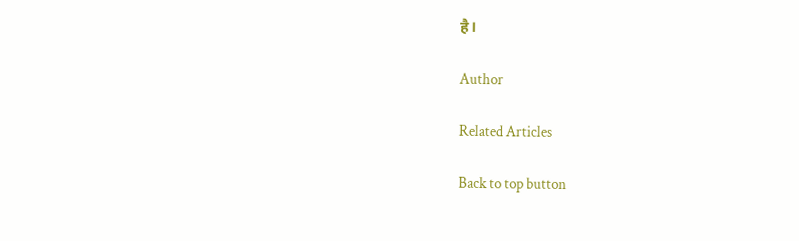है।

Author

Related Articles

Back to top button